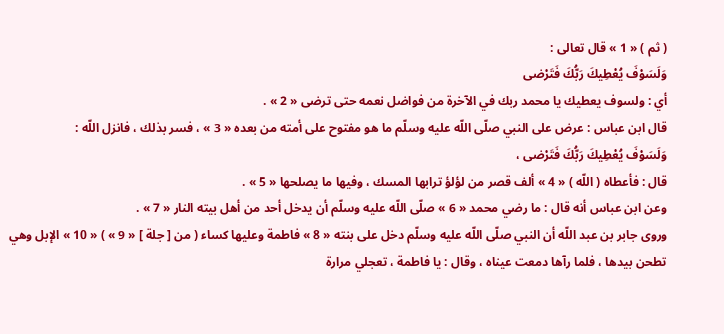( ثم ) « 1 » قال تعالى :
وَلَسَوْفَ يُعْطِيكَ رَبُّكَ فَتَرْضى
أي : ولسوف يعطيك يا محمد ربك في الآخرة من فواضل نعمه حتى ترضى « 2 » .
قال ابن عباس : عرض على النبي صلّى اللّه عليه وسلّم ما هو مفتوح على أمته من بعده « 3 » ، فسر بذلك ، فانزل اللّه :
وَلَسَوْفَ يُعْطِيكَ رَبُّكَ فَتَرْضى ،
قال : فأعطاه ( اللّه ) « 4 » ألف قصر من لؤلؤ ترابها المسك ، وفيها ما يصلحها « 5 » .
وعن ابن عباس أنه قال : ما رضي محمد « 6 » صلّى اللّه عليه وسلّم أن يدخل أحد من أهل بيته النار « 7 » .
وروى جابر بن عبد اللّه أن النبي صلّى اللّه عليه وسلّم دخل على بنته « 8 » فاطمة وعليها كساء ( من [ جلة ] « 9 » ) « 10 » الإبل وهي تطحن بيدها ، فلما رآها دمعت عيناه ، وقال : يا فاطمة ، تعجلي مرارة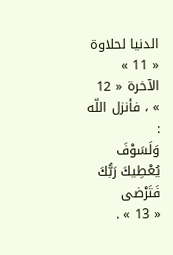الدنيا لحلاوة « 11 » الآخرة « 12 » ، فأنزل اللّه :
وَلَسَوْفَ يُعْطِيكَ رَبُّكَ فَتَرْضى
« 13 » .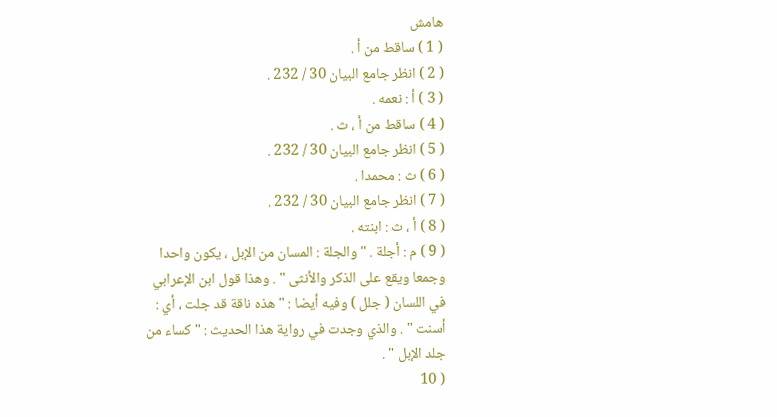هامش
( 1 ) ساقط من أ .
( 2 ) انظر جامع البيان 30 / 232 .
( 3 ) أ : نعمه .
( 4 ) ساقط من أ ، ث .
( 5 ) انظر جامع البيان 30 / 232 .
( 6 ) ث : محمدا .
( 7 ) انظر جامع البيان 30 / 232 .
( 8 ) أ ، ث : ابنته .
( 9 ) م : أجلة . " والجلة : المسان من الإبل ، يكون واحدا وجمعا ويقع على الذكر والأنثى " . وهذا قول ابن الإعرابي في اللسان ( جلل ) وفيه أيضا : " هذه ناقة قد جلت ، أي : أسنت " . والذي وجدت في رواية هذا الحديث : " كساء من جلد الإبل " .
( 10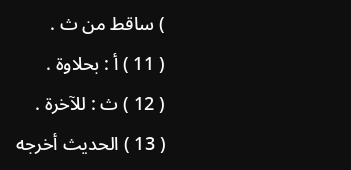) ساقط من ث .
( 11 ) أ : بحلاوة .
( 12 ) ث : للآخرة .
( 13 ) الحديث أخرجه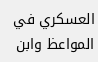العسكري في المواعظ وابن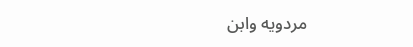مردويه وابن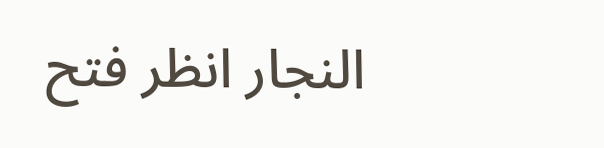النجار انظر فتح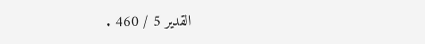القدير 5 / 460 .